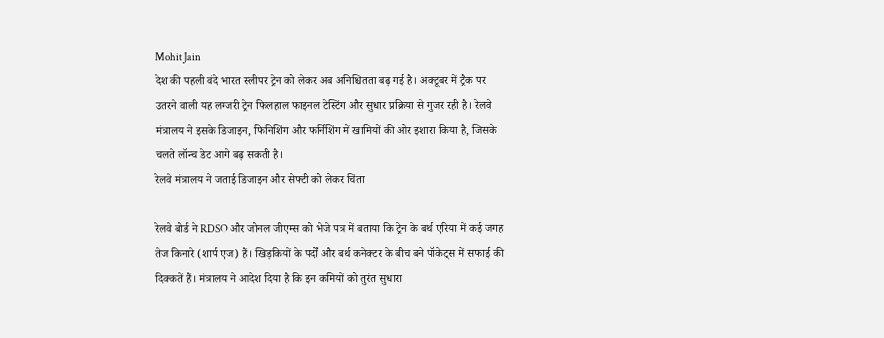Mohit Jain
देश की पहली वंदे भारत स्लीपर ट्रेन को लेकर अब अनिश्चितता बढ़ गई है। अक्टूबर में ट्रैक पर उतरने वाली यह लग्जरी ट्रेन फिलहाल फाइनल टेस्टिंग और सुधार प्रक्रिया से गुजर रही है। रेलवे मंत्रालय ने इसके डिजाइन, फिनिशिंग और फर्निशिंग में खामियों की ओर इशारा किया है, जिसके चलते लॉन्च डेट आगे बढ़ सकती है।
रेलवे मंत्रालय ने जताई डिजाइन और सेफ्टी को लेकर चिंता

रेलवे बोर्ड ने RDSO और जोनल जीएम्स को भेजे पत्र में बताया कि ट्रेन के बर्थ एरिया में कई जगह तेज किनारे (शार्प एज) हैं। खिड़कियों के पर्दों और बर्थ कनेक्टर के बीच बने पॉकेट्स में सफाई की दिक्कतें हैं। मंत्रालय ने आदेश दिया है कि इन कमियों को तुरंत सुधारा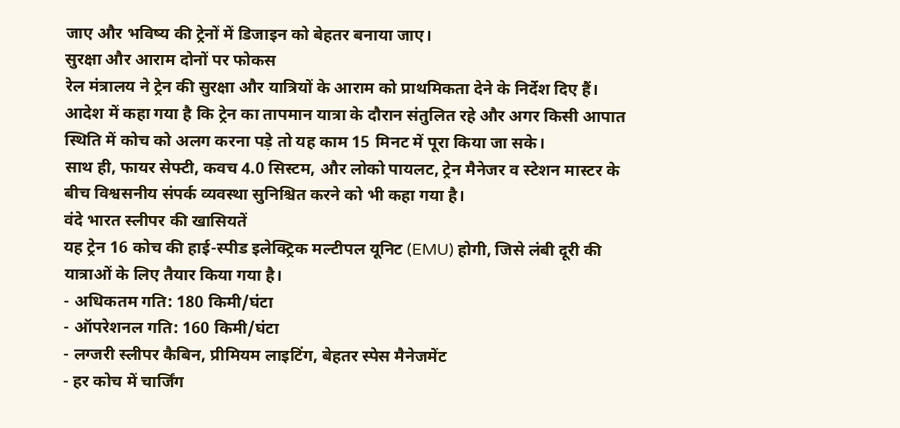जाए और भविष्य की ट्रेनों में डिजाइन को बेहतर बनाया जाए।
सुरक्षा और आराम दोनों पर फोकस
रेल मंत्रालय ने ट्रेन की सुरक्षा और यात्रियों के आराम को प्राथमिकता देने के निर्देश दिए हैं। आदेश में कहा गया है कि ट्रेन का तापमान यात्रा के दौरान संतुलित रहे और अगर किसी आपात स्थिति में कोच को अलग करना पड़े तो यह काम 15 मिनट में पूरा किया जा सके।
साथ ही, फायर सेफ्टी, कवच 4.0 सिस्टम, और लोको पायलट, ट्रेन मैनेजर व स्टेशन मास्टर के बीच विश्वसनीय संपर्क व्यवस्था सुनिश्चित करने को भी कहा गया है।
वंदे भारत स्लीपर की खासियतें
यह ट्रेन 16 कोच की हाई-स्पीड इलेक्ट्रिक मल्टीपल यूनिट (EMU) होगी, जिसे लंबी दूरी की यात्राओं के लिए तैयार किया गया है।
- अधिकतम गति: 180 किमी/घंटा
- ऑपरेशनल गति: 160 किमी/घंटा
- लग्जरी स्लीपर कैबिन, प्रीमियम लाइटिंग, बेहतर स्पेस मैनेजमेंट
- हर कोच में चार्जिंग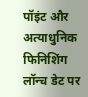पॉइंट और अत्याधुनिक फिनिशिंग
लॉन्च डेट पर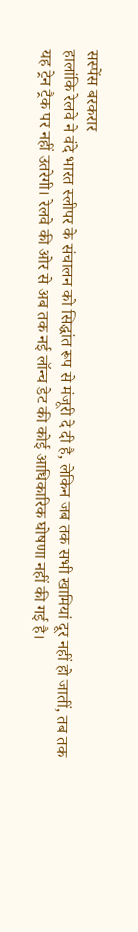सस्पेंस बरकरार
हालांकि रेलवे ने वंदे भारत स्लीपर के संचालन को सिद्धांत रूप से मंजूरी दे दी है, लेकिन जब तक सभी खामियां दूर नहीं हो जातीं, तब तक यह ट्रेन ट्रैक पर नहीं उतरेगी। रेलवे की ओर से अब तक नई लॉन्च डेट की कोई आधिकारिक घोषणा नहीं की गई है।